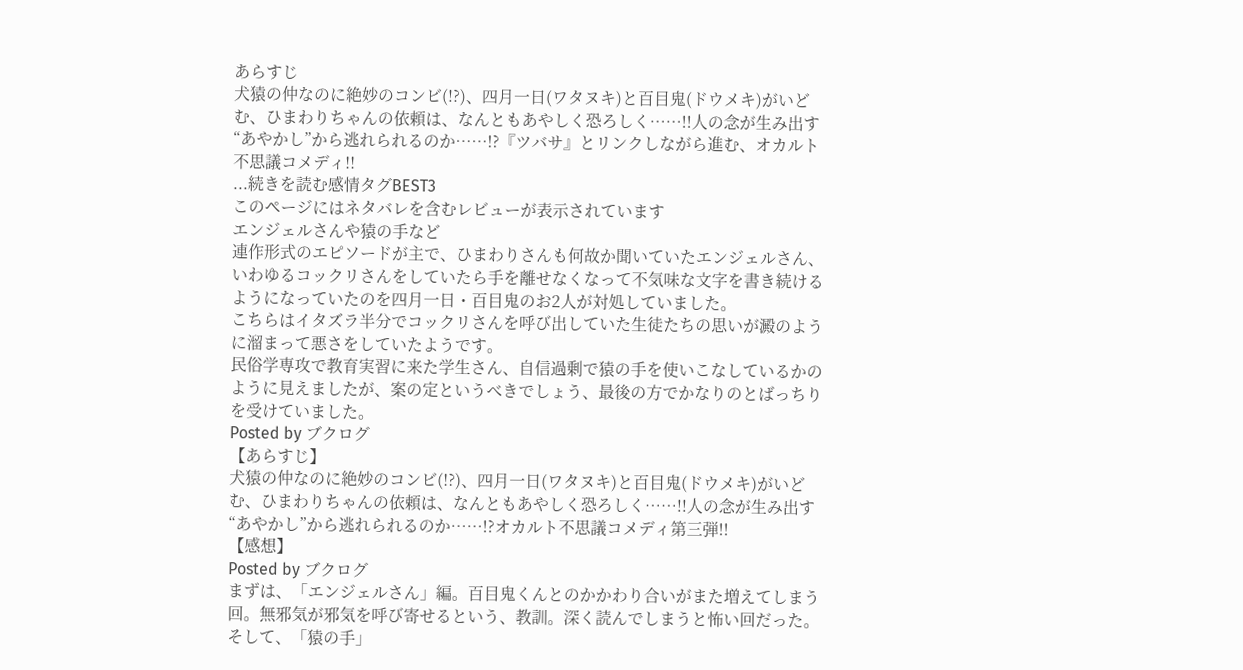あらすじ
犬猿の仲なのに絶妙のコンビ(!?)、四月一日(ワタヌキ)と百目鬼(ドウメキ)がいどむ、ひまわりちゃんの依頼は、なんともあやしく恐ろしく……!!人の念が生み出す“あやかし”から逃れられるのか……!?『ツバサ』とリンクしながら進む、オカルト不思議コメディ!!
...続きを読む感情タグBEST3
このページにはネタバレを含むレビューが表示されています
エンジェルさんや猿の手など
連作形式のエピソードが主で、ひまわりさんも何故か聞いていたエンジェルさん、いわゆるコックリさんをしていたら手を離せなくなって不気味な文字を書き続けるようになっていたのを四月一日・百目鬼のお2人が対処していました。
こちらはイタズラ半分でコックリさんを呼び出していた生徒たちの思いが澱のように溜まって悪さをしていたようです。
民俗学専攻で教育実習に来た学生さん、自信過剰で猿の手を使いこなしているかのように見えましたが、案の定というべきでしょう、最後の方でかなりのとばっちりを受けていました。
Posted by ブクログ
【あらすじ】
犬猿の仲なのに絶妙のコンビ(!?)、四月一日(ワタヌキ)と百目鬼(ドウメキ)がいどむ、ひまわりちゃんの依頼は、なんともあやしく恐ろしく……!!人の念が生み出す“あやかし”から逃れられるのか……!?オカルト不思議コメディ第三弾!!
【感想】
Posted by ブクログ
まずは、「エンジェルさん」編。百目鬼くんとのかかわり合いがまた増えてしまう回。無邪気が邪気を呼び寄せるという、教訓。深く読んでしまうと怖い回だった。
そして、「猿の手」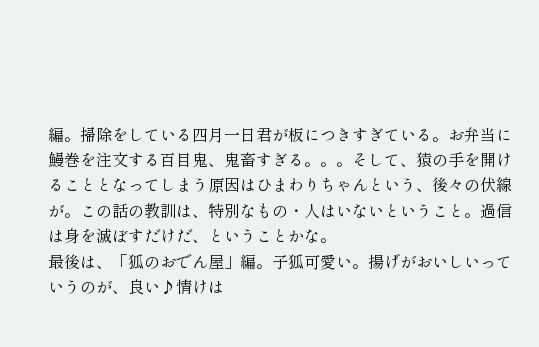編。掃除をしている四月一日君が板につきすぎている。お弁当に鰻巻を注文する百目鬼、鬼畜すぎる。。。そして、猿の手を開けることとなってしまう原因はひまわりちゃんという、後々の伏線が。この話の教訓は、特別なもの・人はいないということ。過信は身を滅ぼすだけだ、ということかな。
最後は、「狐のおでん屋」編。子狐可愛い。揚げがおいしいっていうのが、良い♪情けは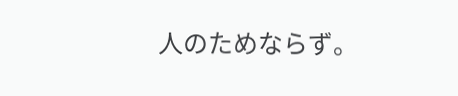人のためならず。